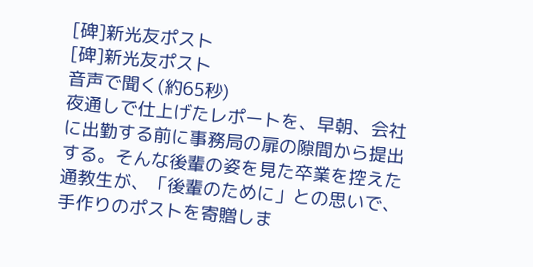[碑]新光友ポスト
[碑]新光友ポスト
音声で聞く(約65秒)
夜通しで仕上げたレポートを、早朝、会社に出勤する前に事務局の扉の隙間から提出する。そんな後輩の姿を見た卒業を控えた通教生が、「後輩のために」との思いで、手作りのポストを寄贈しま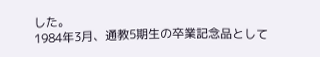した。
1984年3月、通教5期生の卒業記念品として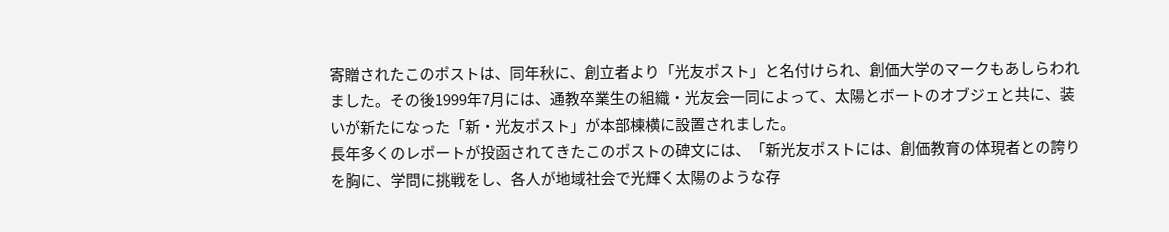寄贈されたこのポストは、同年秋に、創立者より「光友ポスト」と名付けられ、創価大学のマークもあしらわれました。その後1999年7月には、通教卒業生の組織・光友会一同によって、太陽とボートのオブジェと共に、装いが新たになった「新・光友ポスト」が本部棟横に設置されました。
長年多くのレポートが投函されてきたこのポストの碑文には、「新光友ポストには、創価教育の体現者との誇りを胸に、学問に挑戦をし、各人が地域社会で光輝く太陽のような存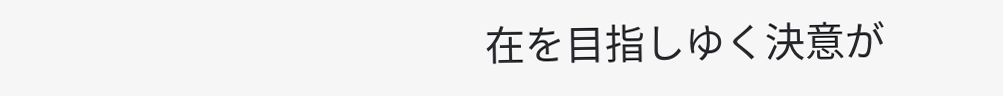在を目指しゆく決意が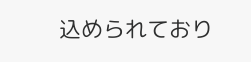込められており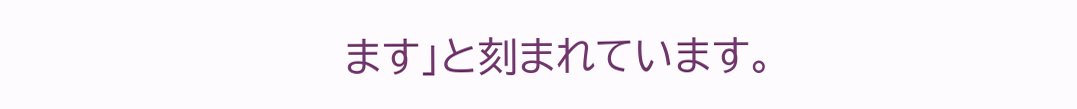ます」と刻まれています。